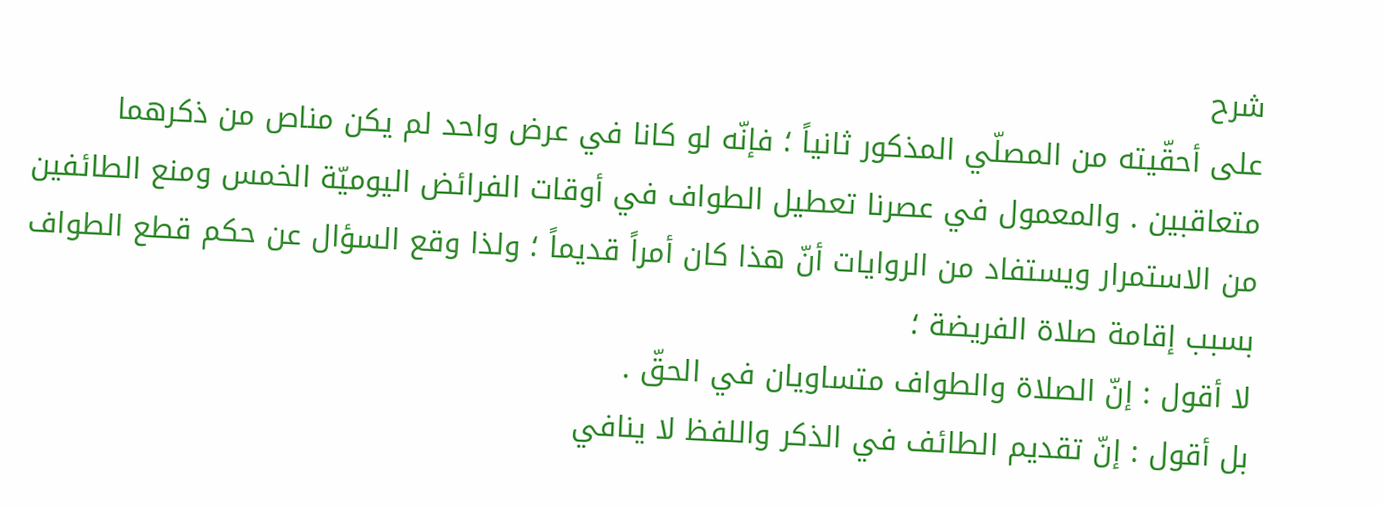شرح
على أحقّيته من المصلّي المذكور ثانياً ؛ فإنّه لو كانا في عرض واحد لم يكن مناص من ذكرهما متعاقبين . والمعمول في عصرنا تعطيل الطواف في أوقات الفرائض اليوميّة الخمس ومنع الطائفين من الاستمرار ويستفاد من الروايات أنّ هذا كان أمراً قديماً ؛ ولذا وقع السؤال عن حكم قطع الطواف بسبب إقامة صلاة الفريضة ؛
لا أقول : إنّ الصلاة والطواف متساويان في الحقّ .
بل أقول : إنّ تقديم الطائف في الذكر واللفظ لا ينافي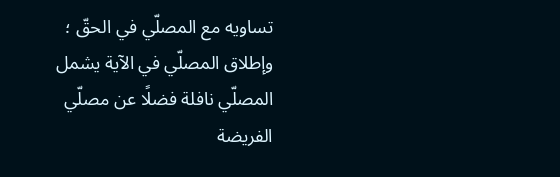تساويه مع المصلّي في الحقّ ؛ وإطلاق المصلّي في الآية يشمل المصلّي نافلة فضلًا عن مصلّي الفريضة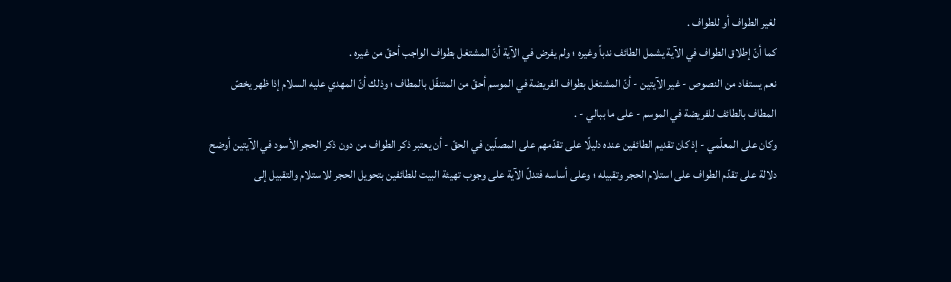لغير الطواف أو للطواف .
كما أنّ إطلاق الطواف في الآية يشمل الطائف ندباً وغيره ؛ ولم يفرض في الآية أنّ المشتغل بطواف الواجب أحقّ من غيره .
نعم يستفاد من النصوص - غير الآيتين - أنّ المشتغل بطواف الفريضة في الموسم أحقّ من المتنفّل بالمطاف ؛ وذلك أنّ المهدي عليه السلام إذا ظهر يخصّ المطاف بالطائف للفريضة في الموسم - على ما ببالي - .
وكان على المعلّمي - إذ كان تقديم الطائفين عنده دليلًا على تقدّمهم على المصلّين في الحقّ - أن يعتبر ذكر الطواف من دون ذكر الحجر الأسود في الآيتين أوضح دلالة على تقدّم الطواف على استلام الحجر وتقبيله ؛ وعلى أساسه فتدلّ الآية على وجوب تهيئة البيت للطائفين بتحويل الحجر للاستلام والتقبيل إلى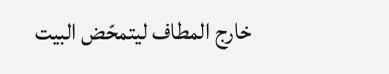خارج المطاف ليتمحّض البيت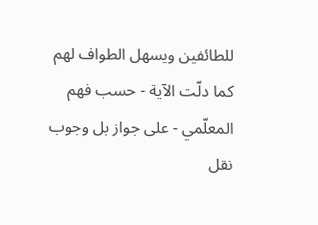للطائفين ويسهل الطواف لهم كما دلّت الآية - حسب فهم المعلّمي - على جواز بل وجوب نقل